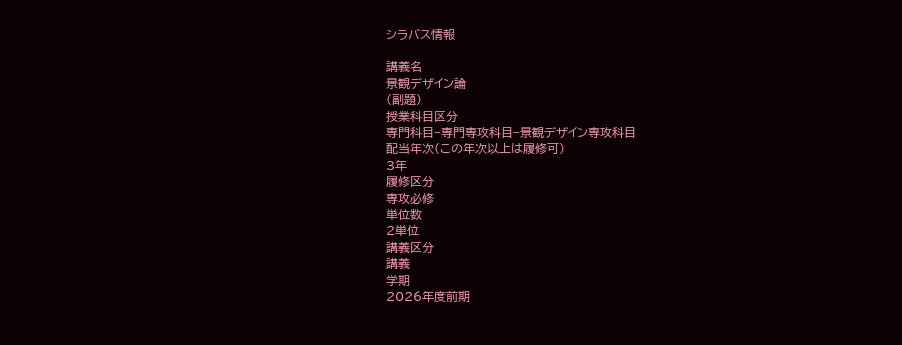シラバス情報

講義名
景観デザイン論
(副題)
授業科目区分
専門科目−専門専攻科目−景観デザイン専攻科目
配当年次(この年次以上は履修可)
3年
履修区分
専攻必修
単位数
2単位
講義区分
講義
学期
2026年度前期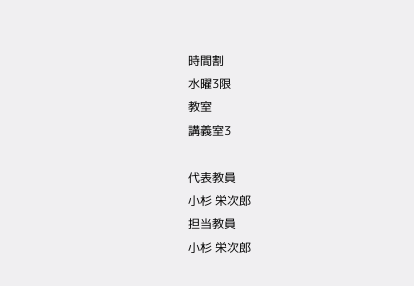時間割
水曜3限
教室
講義室3

代表教員
小杉 栄次郎
担当教員
小杉 栄次郎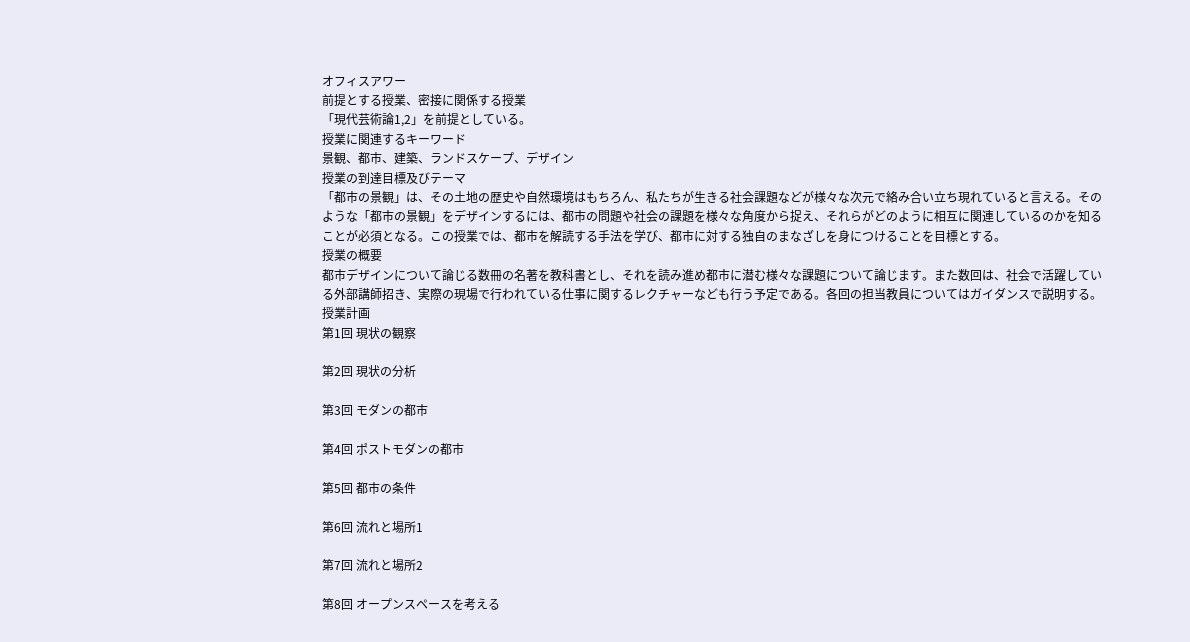オフィスアワー
前提とする授業、密接に関係する授業
「現代芸術論1,2」を前提としている。
授業に関連するキーワード
景観、都市、建築、ランドスケープ、デザイン
授業の到達目標及びテーマ
「都市の景観」は、その土地の歴史や自然環境はもちろん、私たちが生きる社会課題などが様々な次元で絡み合い立ち現れていると言える。そのような「都市の景観」をデザインするには、都市の問題や社会の課題を様々な角度から捉え、それらがどのように相互に関連しているのかを知ることが必須となる。この授業では、都市を解読する手法を学び、都市に対する独自のまなざしを身につけることを目標とする。
授業の概要
都市デザインについて論じる数冊の名著を教科書とし、それを読み進め都市に潜む様々な課題について論じます。また数回は、社会で活躍している外部講師招き、実際の現場で行われている仕事に関するレクチャーなども行う予定である。各回の担当教員についてはガイダンスで説明する。
授業計画
第1回 現状の観察

第2回 現状の分析

第3回 モダンの都市

第4回 ポストモダンの都市

第5回 都市の条件

第6回 流れと場所1

第7回 流れと場所2

第8回 オープンスペースを考える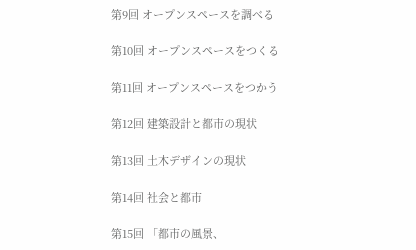第9回 オープンスペースを調べる

第10回 オープンスペースをつくる

第11回 オープンスペースをつかう

第12回 建築設計と都市の現状

第13回 土木デザインの現状

第14回 社会と都市

第15回 「都市の風景、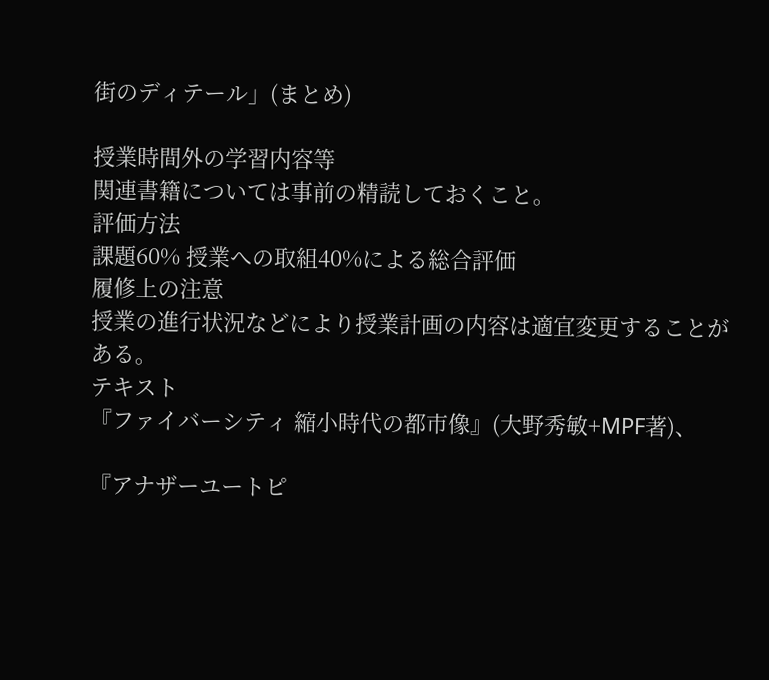街のディテール」(まとめ)

授業時間外の学習内容等
関連書籍については事前の精読しておくこと。
評価方法
課題60% 授業への取組40%による総合評価
履修上の注意
授業の進行状況などにより授業計画の内容は適宜変更することがある。
テキスト
『ファイバーシティ 縮小時代の都市像』(大野秀敏+MPF著)、

『アナザーユートピ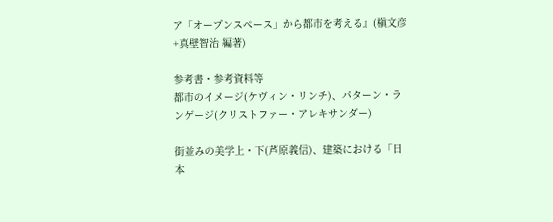ア「オープンスペース」から都市を考える』(槇文彦+真壁智治 編著)

参考書・参考資料等
都市のイメージ(ケヴィン・リンチ)、パターン・ランゲージ(クリストファー・アレキサンダー)

街並みの美学上・下(芦原義信)、建築における「日本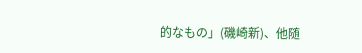的なもの」(磯崎新)、他随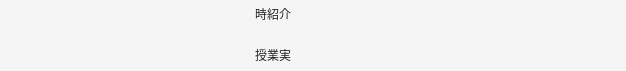時紹介

授業実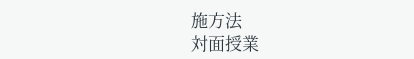施方法
対面授業